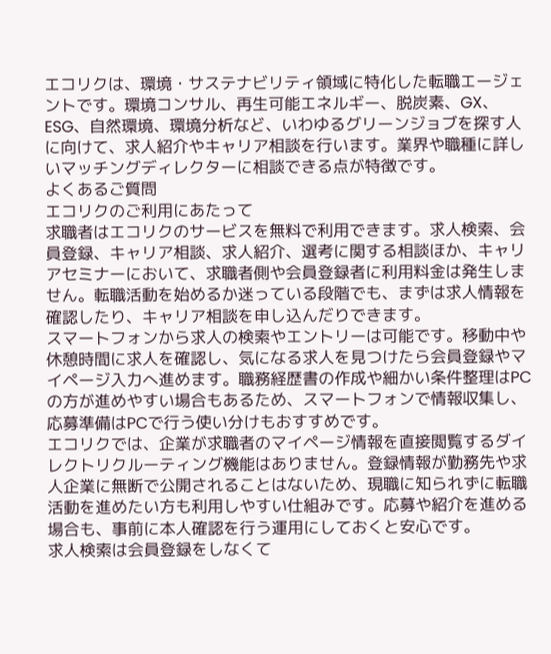エコリクは、環境・サステナビリティ領域に特化した転職エージェントです。環境コンサル、再生可能エネルギー、脱炭素、GX、ESG、自然環境、環境分析など、いわゆるグリーンジョブを探す人に向けて、求人紹介やキャリア相談を行います。業界や職種に詳しいマッチングディレクターに相談できる点が特徴です。
よくあるご質問
エコリクのご利用にあたって
求職者はエコリクのサービスを無料で利用できます。求人検索、会員登録、キャリア相談、求人紹介、選考に関する相談ほか、キャリアセミナーにおいて、求職者側や会員登録者に利用料金は発生しません。転職活動を始めるか迷っている段階でも、まずは求人情報を確認したり、キャリア相談を申し込んだりできます。
スマートフォンから求人の検索やエントリーは可能です。移動中や休憩時間に求人を確認し、気になる求人を見つけたら会員登録やマイページ入力へ進めます。職務経歴書の作成や細かい条件整理はPCの方が進めやすい場合もあるため、スマートフォンで情報収集し、応募準備はPCで行う使い分けもおすすめです。
エコリクでは、企業が求職者のマイページ情報を直接閲覧するダイレクトリクルーティング機能はありません。登録情報が勤務先や求人企業に無断で公開されることはないため、現職に知られずに転職活動を進めたい方も利用しやすい仕組みです。応募や紹介を進める場合も、事前に本人確認を行う運用にしておくと安心です。
求人検索は会員登録をしなくて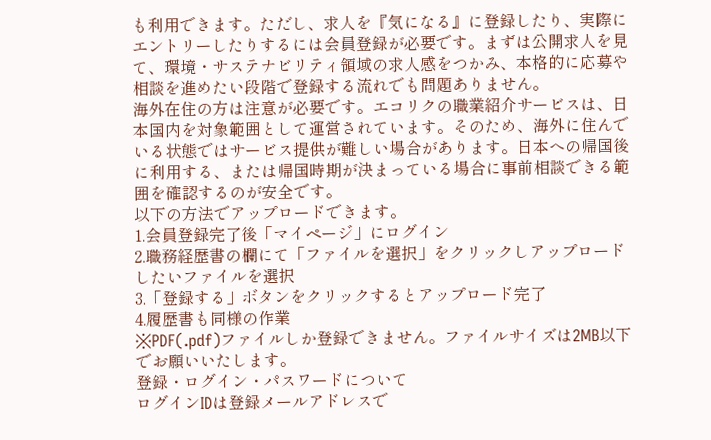も利用できます。ただし、求人を『気になる』に登録したり、実際にエントリーしたりするには会員登録が必要です。まずは公開求人を見て、環境・サステナビリティ領域の求人感をつかみ、本格的に応募や相談を進めたい段階で登録する流れでも問題ありません。
海外在住の方は注意が必要です。エコリクの職業紹介サービスは、日本国内を対象範囲として運営されています。そのため、海外に住んでいる状態ではサービス提供が難しい場合があります。日本への帰国後に利用する、または帰国時期が決まっている場合に事前相談できる範囲を確認するのが安全です。
以下の方法でアップロードできます。
1.会員登録完了後「マイページ」にログイン
2.職務経歴書の欄にて「ファイルを選択」をクリックしアップロードしたいファイルを選択
3.「登録する」ボタンをクリックするとアップロード完了
4.履歴書も同様の作業
※PDF(.pdf)ファイルしか登録できません。ファイルサイズは2MB以下でお願いいたします。
登録・ログイン・パスワードについて
ログインIDは登録メールアドレスで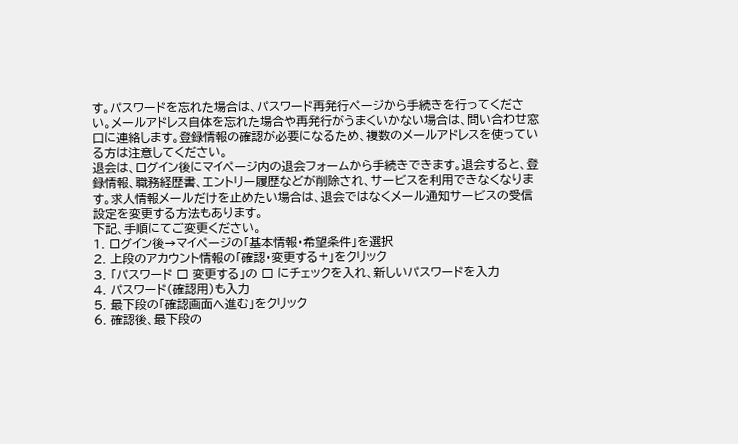す。パスワードを忘れた場合は、パスワード再発行ページから手続きを行ってください。メールアドレス自体を忘れた場合や再発行がうまくいかない場合は、問い合わせ窓口に連絡します。登録情報の確認が必要になるため、複数のメールアドレスを使っている方は注意してください。
退会は、ログイン後にマイページ内の退会フォームから手続きできます。退会すると、登録情報、職務経歴書、エントリー履歴などが削除され、サービスを利用できなくなります。求人情報メールだけを止めたい場合は、退会ではなくメール通知サービスの受信設定を変更する方法もあります。
下記、手順にてご変更ください。
1. ログイン後→マイページの「基本情報・希望条件」を選択
2. 上段のアカウント情報の「確認・変更する+」をクリック
3. 「パスワード □ 変更する」の □ にチェックを入れ、新しいパスワードを入力
4. パスワード(確認用)も入力
5. 最下段の「確認画面へ進む」をクリック
6. 確認後、最下段の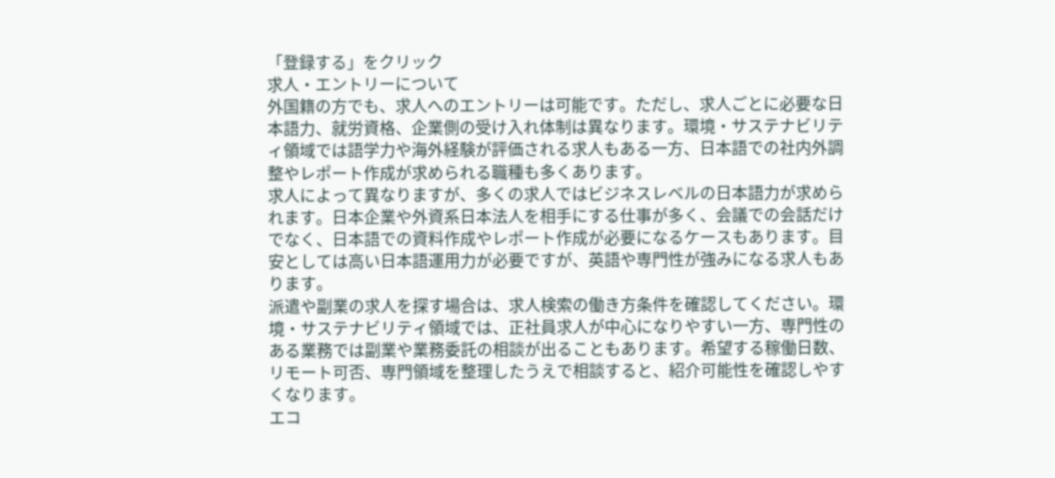「登録する」をクリック
求人・エントリーについて
外国籍の方でも、求人へのエントリーは可能です。ただし、求人ごとに必要な日本語力、就労資格、企業側の受け入れ体制は異なります。環境・サステナビリティ領域では語学力や海外経験が評価される求人もある一方、日本語での社内外調整やレポート作成が求められる職種も多くあります。
求人によって異なりますが、多くの求人ではビジネスレベルの日本語力が求められます。日本企業や外資系日本法人を相手にする仕事が多く、会議での会話だけでなく、日本語での資料作成やレポート作成が必要になるケースもあります。目安としては高い日本語運用力が必要ですが、英語や専門性が強みになる求人もあります。
派遣や副業の求人を探す場合は、求人検索の働き方条件を確認してください。環境・サステナビリティ領域では、正社員求人が中心になりやすい一方、専門性のある業務では副業や業務委託の相談が出ることもあります。希望する稼働日数、リモート可否、専門領域を整理したうえで相談すると、紹介可能性を確認しやすくなります。
エコ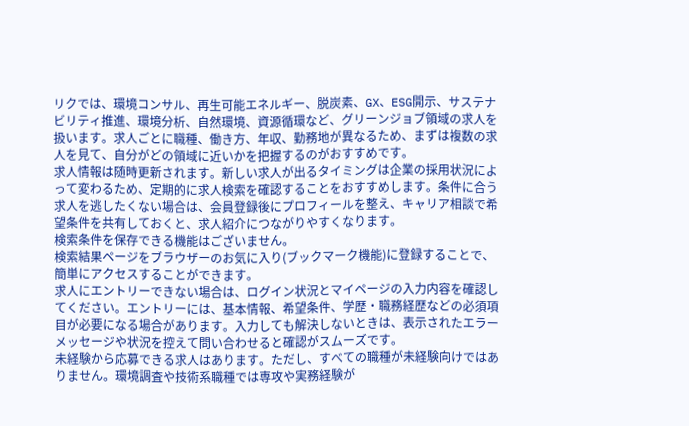リクでは、環境コンサル、再生可能エネルギー、脱炭素、GX、ESG開示、サステナビリティ推進、環境分析、自然環境、資源循環など、グリーンジョブ領域の求人を扱います。求人ごとに職種、働き方、年収、勤務地が異なるため、まずは複数の求人を見て、自分がどの領域に近いかを把握するのがおすすめです。
求人情報は随時更新されます。新しい求人が出るタイミングは企業の採用状況によって変わるため、定期的に求人検索を確認することをおすすめします。条件に合う求人を逃したくない場合は、会員登録後にプロフィールを整え、キャリア相談で希望条件を共有しておくと、求人紹介につながりやすくなります。
検索条件を保存できる機能はございません。
検索結果ページをブラウザーのお気に入り(ブックマーク機能)に登録することで、簡単にアクセスすることができます。
求人にエントリーできない場合は、ログイン状況とマイページの入力内容を確認してください。エントリーには、基本情報、希望条件、学歴・職務経歴などの必須項目が必要になる場合があります。入力しても解決しないときは、表示されたエラーメッセージや状況を控えて問い合わせると確認がスムーズです。
未経験から応募できる求人はあります。ただし、すべての職種が未経験向けではありません。環境調査や技術系職種では専攻や実務経験が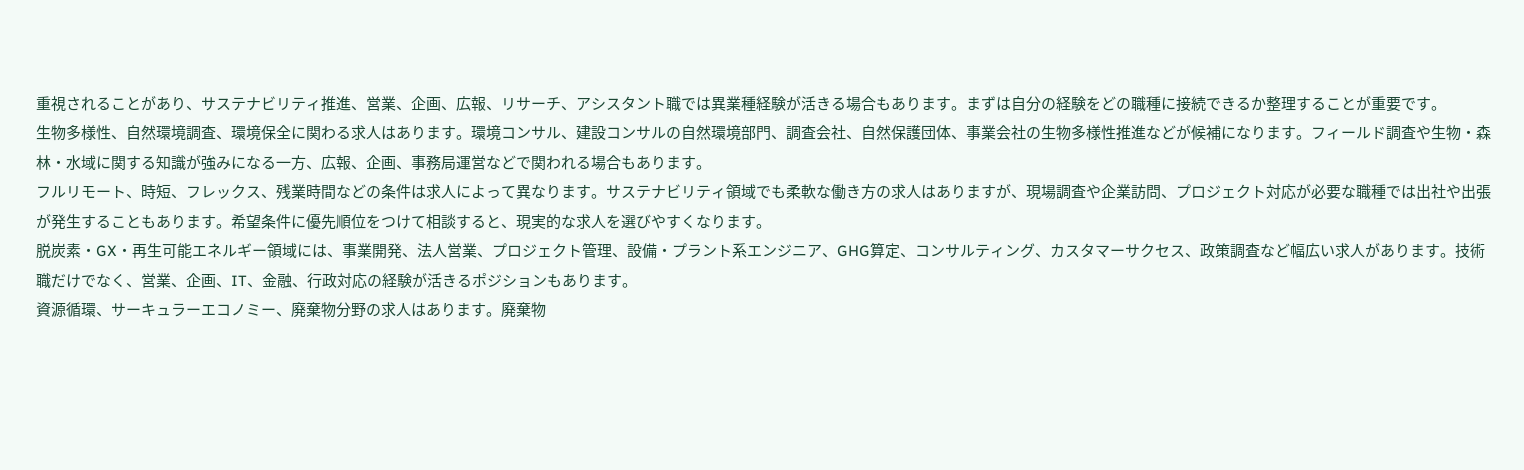重視されることがあり、サステナビリティ推進、営業、企画、広報、リサーチ、アシスタント職では異業種経験が活きる場合もあります。まずは自分の経験をどの職種に接続できるか整理することが重要です。
生物多様性、自然環境調査、環境保全に関わる求人はあります。環境コンサル、建設コンサルの自然環境部門、調査会社、自然保護団体、事業会社の生物多様性推進などが候補になります。フィールド調査や生物・森林・水域に関する知識が強みになる一方、広報、企画、事務局運営などで関われる場合もあります。
フルリモート、時短、フレックス、残業時間などの条件は求人によって異なります。サステナビリティ領域でも柔軟な働き方の求人はありますが、現場調査や企業訪問、プロジェクト対応が必要な職種では出社や出張が発生することもあります。希望条件に優先順位をつけて相談すると、現実的な求人を選びやすくなります。
脱炭素・GX・再生可能エネルギー領域には、事業開発、法人営業、プロジェクト管理、設備・プラント系エンジニア、GHG算定、コンサルティング、カスタマーサクセス、政策調査など幅広い求人があります。技術職だけでなく、営業、企画、IT、金融、行政対応の経験が活きるポジションもあります。
資源循環、サーキュラーエコノミー、廃棄物分野の求人はあります。廃棄物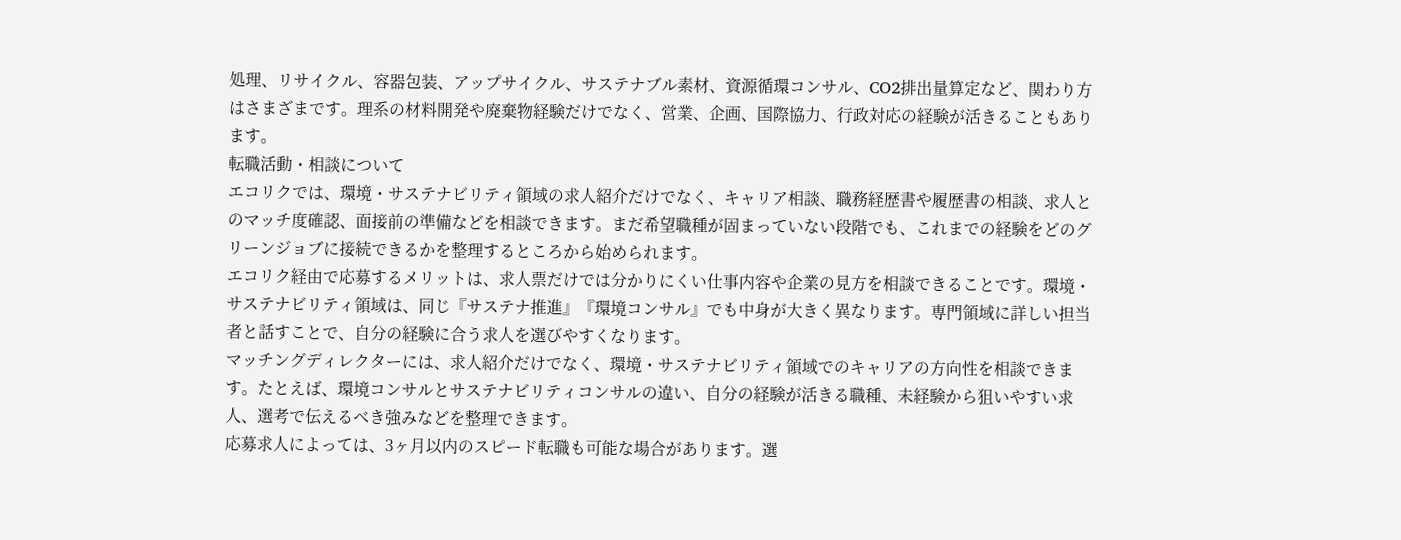処理、リサイクル、容器包装、アップサイクル、サステナブル素材、資源循環コンサル、CO2排出量算定など、関わり方はさまざまです。理系の材料開発や廃棄物経験だけでなく、営業、企画、国際協力、行政対応の経験が活きることもあります。
転職活動・相談について
エコリクでは、環境・サステナビリティ領域の求人紹介だけでなく、キャリア相談、職務経歴書や履歴書の相談、求人とのマッチ度確認、面接前の準備などを相談できます。まだ希望職種が固まっていない段階でも、これまでの経験をどのグリーンジョブに接続できるかを整理するところから始められます。
エコリク経由で応募するメリットは、求人票だけでは分かりにくい仕事内容や企業の見方を相談できることです。環境・サステナビリティ領域は、同じ『サステナ推進』『環境コンサル』でも中身が大きく異なります。専門領域に詳しい担当者と話すことで、自分の経験に合う求人を選びやすくなります。
マッチングディレクターには、求人紹介だけでなく、環境・サステナビリティ領域でのキャリアの方向性を相談できます。たとえば、環境コンサルとサステナビリティコンサルの違い、自分の経験が活きる職種、未経験から狙いやすい求人、選考で伝えるべき強みなどを整理できます。
応募求人によっては、3ヶ月以内のスピード転職も可能な場合があります。選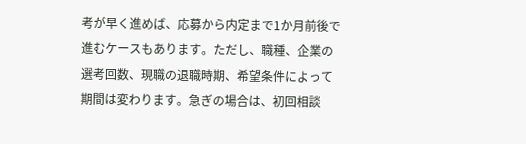考が早く進めば、応募から内定まで1か月前後で進むケースもあります。ただし、職種、企業の選考回数、現職の退職時期、希望条件によって期間は変わります。急ぎの場合は、初回相談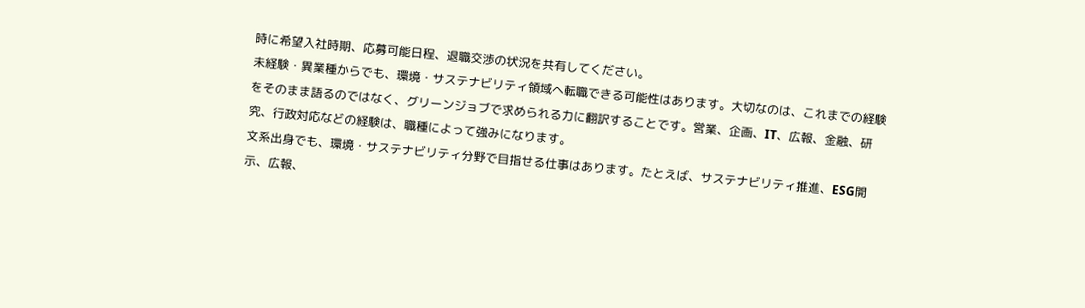時に希望入社時期、応募可能日程、退職交渉の状況を共有してください。
未経験・異業種からでも、環境・サステナビリティ領域へ転職できる可能性はあります。大切なのは、これまでの経験をそのまま語るのではなく、グリーンジョブで求められる力に翻訳することです。営業、企画、IT、広報、金融、研究、行政対応などの経験は、職種によって強みになります。
文系出身でも、環境・サステナビリティ分野で目指せる仕事はあります。たとえば、サステナビリティ推進、ESG開示、広報、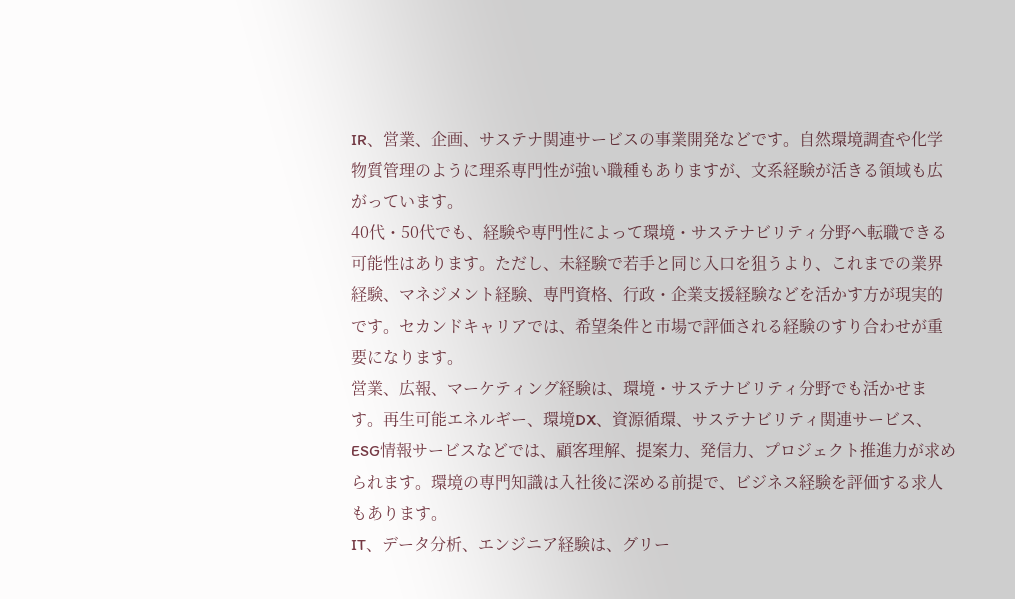IR、営業、企画、サステナ関連サービスの事業開発などです。自然環境調査や化学物質管理のように理系専門性が強い職種もありますが、文系経験が活きる領域も広がっています。
40代・50代でも、経験や専門性によって環境・サステナビリティ分野へ転職できる可能性はあります。ただし、未経験で若手と同じ入口を狙うより、これまでの業界経験、マネジメント経験、専門資格、行政・企業支援経験などを活かす方が現実的です。セカンドキャリアでは、希望条件と市場で評価される経験のすり合わせが重要になります。
営業、広報、マーケティング経験は、環境・サステナビリティ分野でも活かせます。再生可能エネルギー、環境DX、資源循環、サステナビリティ関連サービス、ESG情報サービスなどでは、顧客理解、提案力、発信力、プロジェクト推進力が求められます。環境の専門知識は入社後に深める前提で、ビジネス経験を評価する求人もあります。
IT、データ分析、エンジニア経験は、グリー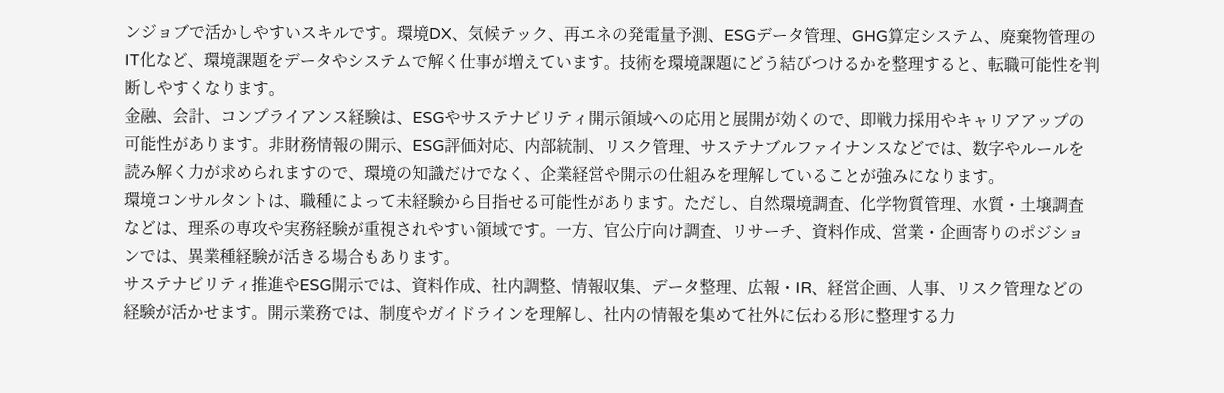ンジョブで活かしやすいスキルです。環境DX、気候テック、再エネの発電量予測、ESGデータ管理、GHG算定システム、廃棄物管理のIT化など、環境課題をデータやシステムで解く仕事が増えています。技術を環境課題にどう結びつけるかを整理すると、転職可能性を判断しやすくなります。
金融、会計、コンプライアンス経験は、ESGやサステナビリティ開示領域への応用と展開が効くので、即戦力採用やキャリアアップの可能性があります。非財務情報の開示、ESG評価対応、内部統制、リスク管理、サステナブルファイナンスなどでは、数字やルールを読み解く力が求められますので、環境の知識だけでなく、企業経営や開示の仕組みを理解していることが強みになります。
環境コンサルタントは、職種によって未経験から目指せる可能性があります。ただし、自然環境調査、化学物質管理、水質・土壌調査などは、理系の専攻や実務経験が重視されやすい領域です。一方、官公庁向け調査、リサーチ、資料作成、営業・企画寄りのポジションでは、異業種経験が活きる場合もあります。
サステナビリティ推進やESG開示では、資料作成、社内調整、情報収集、データ整理、広報・IR、経営企画、人事、リスク管理などの経験が活かせます。開示業務では、制度やガイドラインを理解し、社内の情報を集めて社外に伝わる形に整理する力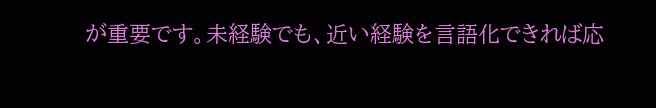が重要です。未経験でも、近い経験を言語化できれば応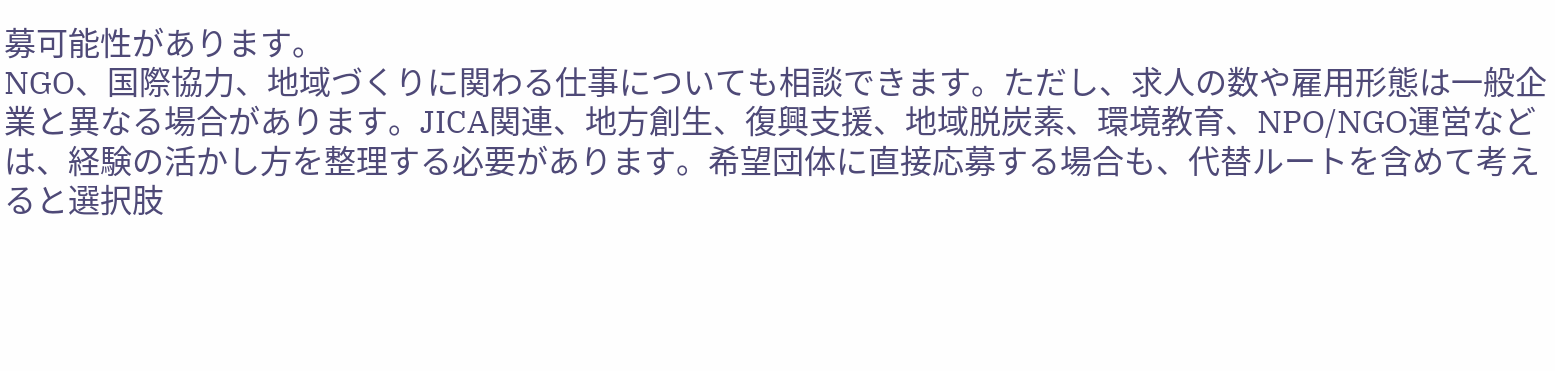募可能性があります。
NGO、国際協力、地域づくりに関わる仕事についても相談できます。ただし、求人の数や雇用形態は一般企業と異なる場合があります。JICA関連、地方創生、復興支援、地域脱炭素、環境教育、NPO/NGO運営などは、経験の活かし方を整理する必要があります。希望団体に直接応募する場合も、代替ルートを含めて考えると選択肢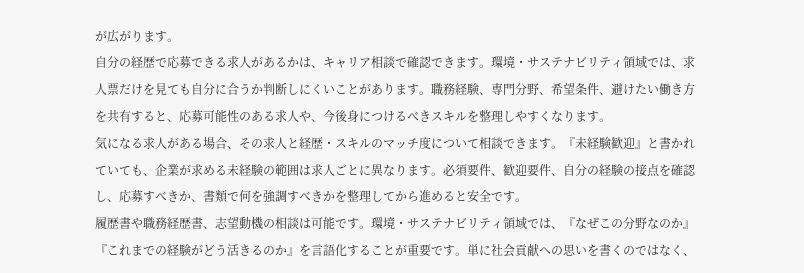が広がります。
自分の経歴で応募できる求人があるかは、キャリア相談で確認できます。環境・サステナビリティ領域では、求人票だけを見ても自分に合うか判断しにくいことがあります。職務経験、専門分野、希望条件、避けたい働き方を共有すると、応募可能性のある求人や、今後身につけるべきスキルを整理しやすくなります。
気になる求人がある場合、その求人と経歴・スキルのマッチ度について相談できます。『未経験歓迎』と書かれていても、企業が求める未経験の範囲は求人ごとに異なります。必須要件、歓迎要件、自分の経験の接点を確認し、応募すべきか、書類で何を強調すべきかを整理してから進めると安全です。
履歴書や職務経歴書、志望動機の相談は可能です。環境・サステナビリティ領域では、『なぜこの分野なのか』『これまでの経験がどう活きるのか』を言語化することが重要です。単に社会貢献への思いを書くのではなく、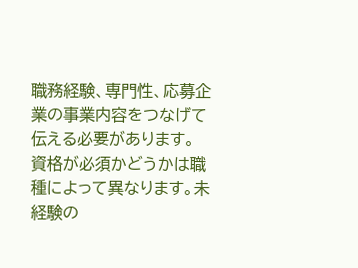職務経験、専門性、応募企業の事業内容をつなげて伝える必要があります。
資格が必須かどうかは職種によって異なります。未経験の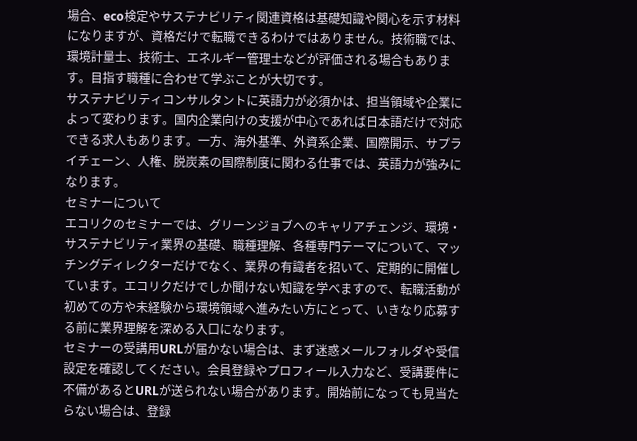場合、eco検定やサステナビリティ関連資格は基礎知識や関心を示す材料になりますが、資格だけで転職できるわけではありません。技術職では、環境計量士、技術士、エネルギー管理士などが評価される場合もあります。目指す職種に合わせて学ぶことが大切です。
サステナビリティコンサルタントに英語力が必須かは、担当領域や企業によって変わります。国内企業向けの支援が中心であれば日本語だけで対応できる求人もあります。一方、海外基準、外資系企業、国際開示、サプライチェーン、人権、脱炭素の国際制度に関わる仕事では、英語力が強みになります。
セミナーについて
エコリクのセミナーでは、グリーンジョブへのキャリアチェンジ、環境・サステナビリティ業界の基礎、職種理解、各種専門テーマについて、マッチングディレクターだけでなく、業界の有識者を招いて、定期的に開催しています。エコリクだけでしか聞けない知識を学べますので、転職活動が初めての方や未経験から環境領域へ進みたい方にとって、いきなり応募する前に業界理解を深める入口になります。
セミナーの受講用URLが届かない場合は、まず迷惑メールフォルダや受信設定を確認してください。会員登録やプロフィール入力など、受講要件に不備があるとURLが送られない場合があります。開始前になっても見当たらない場合は、登録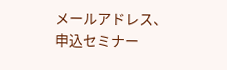メールアドレス、申込セミナー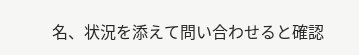名、状況を添えて問い合わせると確認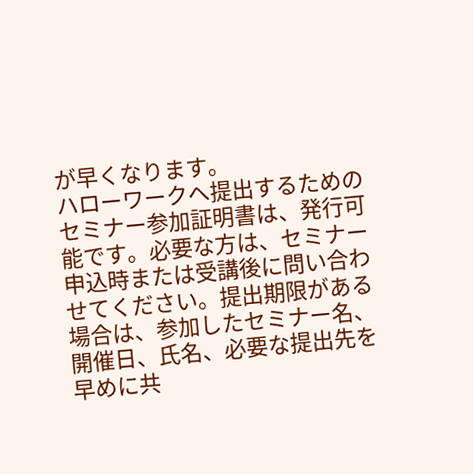が早くなります。
ハローワークへ提出するためのセミナー参加証明書は、発行可能です。必要な方は、セミナー申込時または受講後に問い合わせてください。提出期限がある場合は、参加したセミナー名、開催日、氏名、必要な提出先を早めに共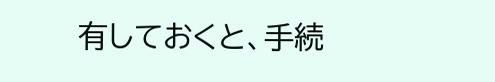有しておくと、手続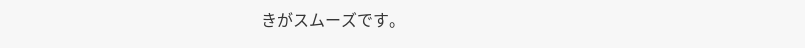きがスムーズです。